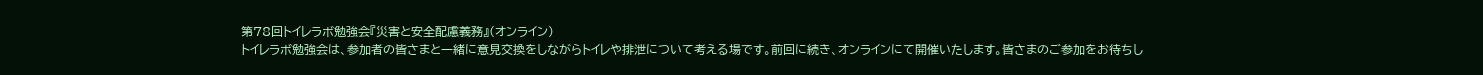第78回トイレラボ勉強会『災害と安全配慮義務』(オンライン)
トイレラボ勉強会は、参加者の皆さまと一緒に意見交換をしながらトイレや排泄について考える場です。前回に続き、オンラインにて開催いたします。皆さまのご参加をお待ちし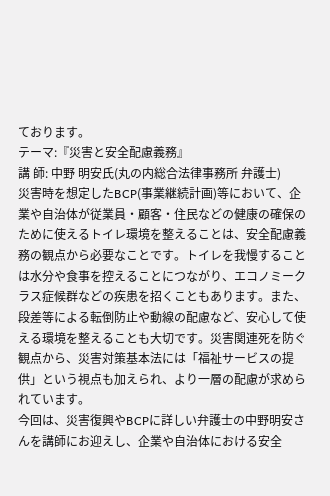ております。
テーマ:『災害と安全配慮義務』
講 師: 中野 明安氏(丸の内総合法律事務所 弁護士)
災害時を想定したBCP(事業継続計画)等において、企業や自治体が従業員・顧客・住民などの健康の確保のために使えるトイレ環境を整えることは、安全配慮義務の観点から必要なことです。トイレを我慢することは水分や食事を控えることにつながり、エコノミークラス症候群などの疾患を招くこともあります。また、段差等による転倒防止や動線の配慮など、安心して使える環境を整えることも大切です。災害関連死を防ぐ観点から、災害対策基本法には「福祉サービスの提供」という視点も加えられ、より一層の配慮が求められています。
今回は、災害復興やBCPに詳しい弁護士の中野明安さんを講師にお迎えし、企業や自治体における安全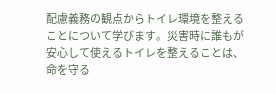配慮義務の観点からトイレ環境を整えることについて学びます。災害時に誰もが安心して使えるトイレを整えることは、命を守る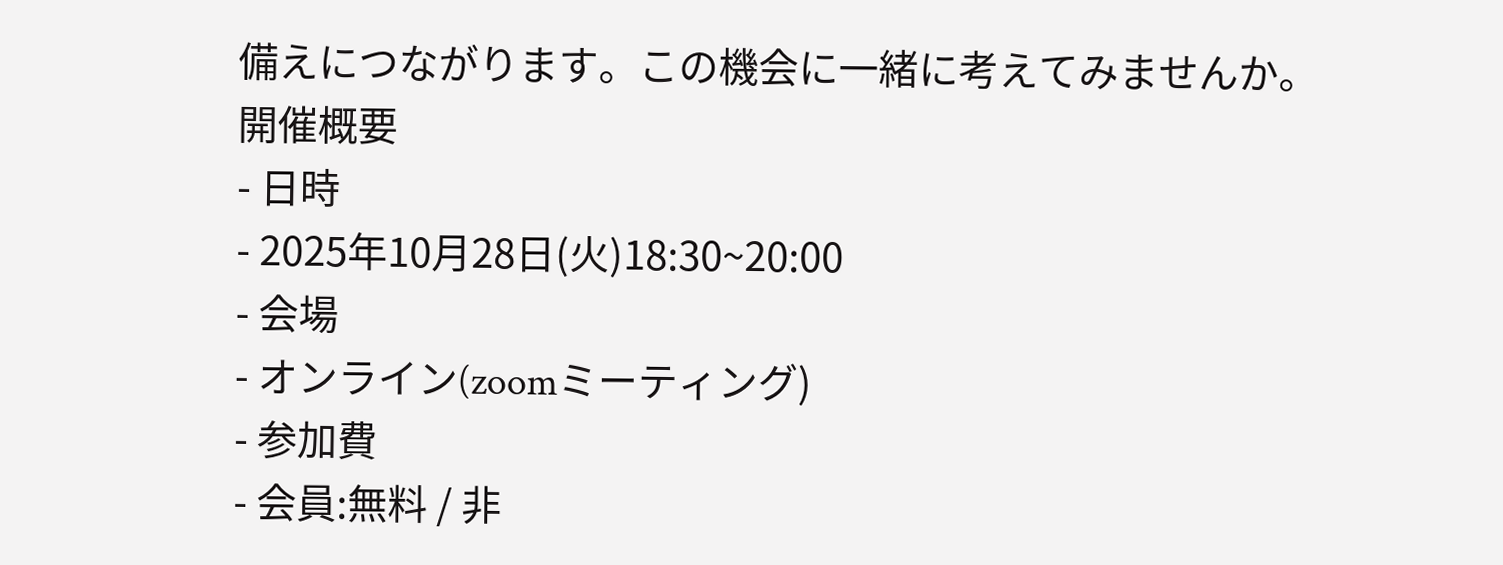備えにつながります。この機会に一緒に考えてみませんか。
開催概要
- 日時
- 2025年10月28日(火)18:30~20:00
- 会場
- オンライン(zoomミーティング)
- 参加費
- 会員:無料 / 非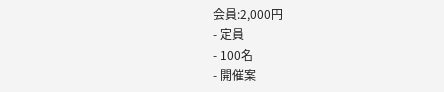会員:2,000円
- 定員
- 100名
- 開催案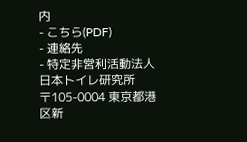内
- こちら(PDF)
- 連絡先
- 特定非営利活動法人 日本トイレ研究所
〒105-0004 東京都港区新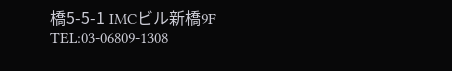橋5-5-1 IMCビル新橋9F
TEL:03-06809-1308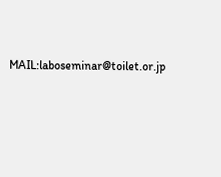MAIL:laboseminar@toilet.or.jp